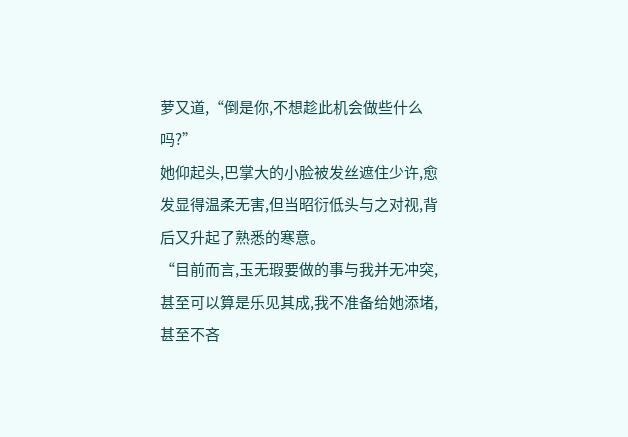萝又道,“倒是你,不想趁此机会做些什么吗?”
她仰起头,巴掌大的小脸被发丝遮住少许,愈发显得温柔无害,但当昭衍低头与之对视,背后又升起了熟悉的寒意。
“目前而言,玉无瑕要做的事与我并无冲突,甚至可以算是乐见其成,我不准备给她添堵,甚至不吝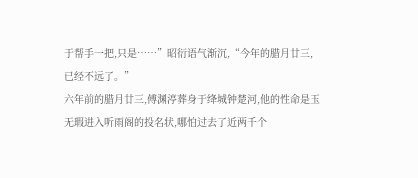于帮手一把,只是……”昭衍语气渐沉,“今年的腊月廿三,已经不远了。”
六年前的腊月廿三,傅渊渟葬身于绛城钟楚河,他的性命是玉无瑕进入听雨阁的投名状,哪怕过去了近两千个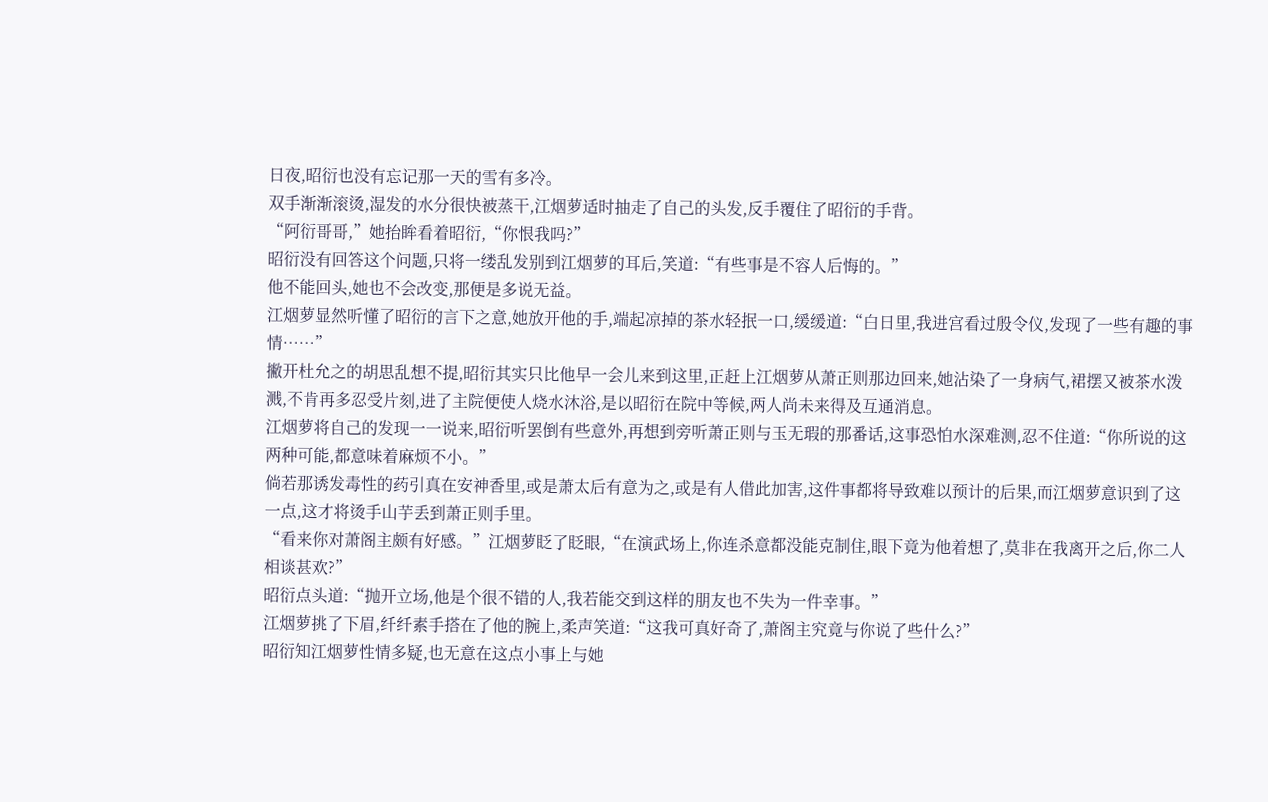日夜,昭衍也没有忘记那一天的雪有多冷。
双手渐渐滚烫,湿发的水分很快被蒸干,江烟萝适时抽走了自己的头发,反手覆住了昭衍的手背。
“阿衍哥哥,”她抬眸看着昭衍,“你恨我吗?”
昭衍没有回答这个问题,只将一缕乱发别到江烟萝的耳后,笑道:“有些事是不容人后悔的。”
他不能回头,她也不会改变,那便是多说无益。
江烟萝显然听懂了昭衍的言下之意,她放开他的手,端起凉掉的茶水轻抿一口,缓缓道:“白日里,我进宫看过殷令仪,发现了一些有趣的事情……”
撇开杜允之的胡思乱想不提,昭衍其实只比他早一会儿来到这里,正赶上江烟萝从萧正则那边回来,她沾染了一身病气,裙摆又被茶水泼溅,不肯再多忍受片刻,进了主院便使人烧水沐浴,是以昭衍在院中等候,两人尚未来得及互通消息。
江烟萝将自己的发现一一说来,昭衍听罢倒有些意外,再想到旁听萧正则与玉无瑕的那番话,这事恐怕水深难测,忍不住道:“你所说的这两种可能,都意味着麻烦不小。”
倘若那诱发毒性的药引真在安神香里,或是萧太后有意为之,或是有人借此加害,这件事都将导致难以预计的后果,而江烟萝意识到了这一点,这才将烫手山芋丢到萧正则手里。
“看来你对萧阁主颇有好感。”江烟萝眨了眨眼,“在演武场上,你连杀意都没能克制住,眼下竟为他着想了,莫非在我离开之后,你二人相谈甚欢?”
昭衍点头道:“抛开立场,他是个很不错的人,我若能交到这样的朋友也不失为一件幸事。”
江烟萝挑了下眉,纤纤素手搭在了他的腕上,柔声笑道:“这我可真好奇了,萧阁主究竟与你说了些什么?”
昭衍知江烟萝性情多疑,也无意在这点小事上与她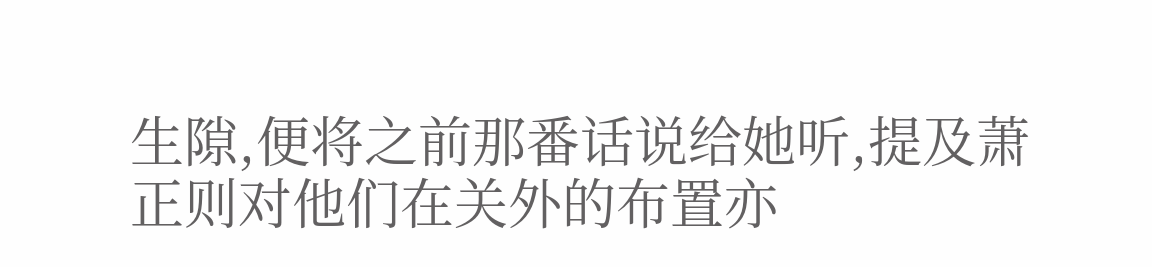生隙,便将之前那番话说给她听,提及萧正则对他们在关外的布置亦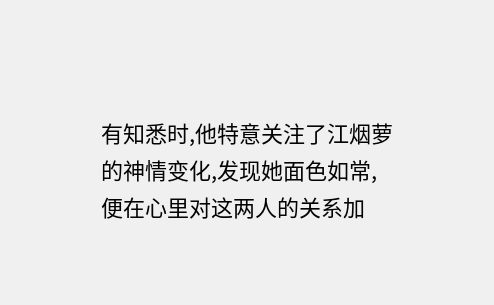有知悉时,他特意关注了江烟萝的神情变化,发现她面色如常,便在心里对这两人的关系加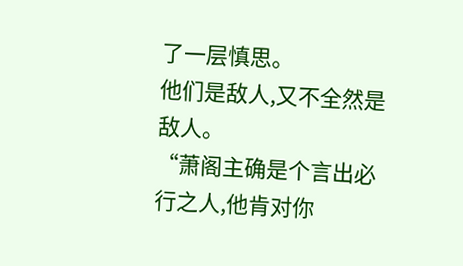了一层慎思。
他们是敌人,又不全然是敌人。
“萧阁主确是个言出必行之人,他肯对你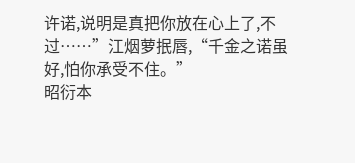许诺,说明是真把你放在心上了,不过……”江烟萝抿唇,“千金之诺虽好,怕你承受不住。”
昭衍本